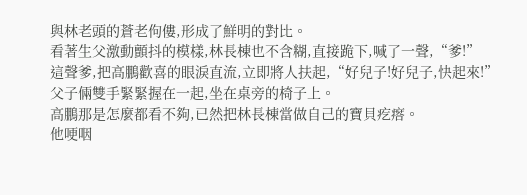與林老頭的蒼老佝僂,形成了鮮明的對比。
看著生父激動顫抖的模樣,林長棟也不含糊,直接跪下,喊了一聲,“爹!”
這聲爹,把高鵬歡喜的眼淚直流,立即將人扶起,“好兒子!好兒子,快起來!”
父子倆雙手緊緊握在一起,坐在桌旁的椅子上。
高鵬那是怎麼都看不夠,已然把林長棟當做自己的寶貝疙瘩。
他哽咽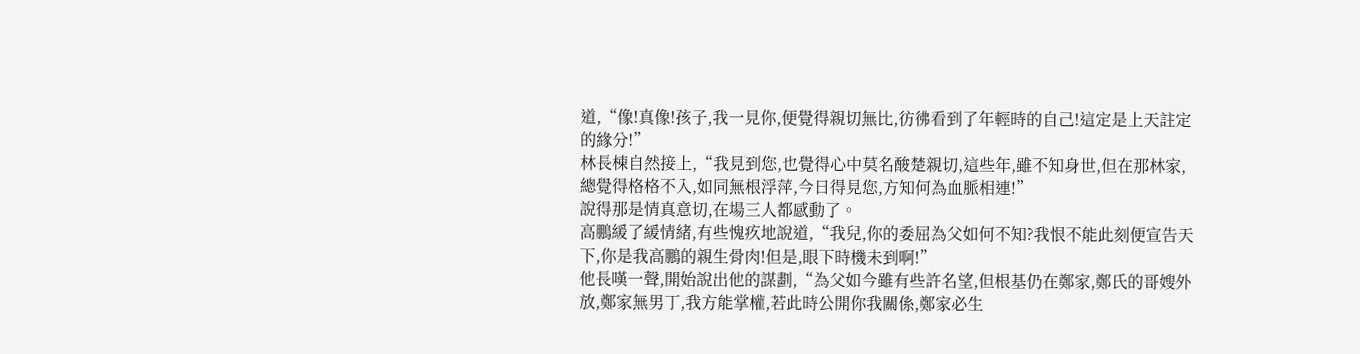道,“像!真像!孩子,我一見你,便覺得親切無比,彷彿看到了年輕時的自己!這定是上天註定的緣分!”
林長棟自然接上,“我見到您,也覺得心中莫名酸楚親切,這些年,雖不知身世,但在那林家,總覺得格格不入,如同無根浮萍,今日得見您,方知何為血脈相連!”
說得那是情真意切,在場三人都感動了。
高鵬緩了緩情緒,有些愧疚地說道,“我兒,你的委屈為父如何不知?我恨不能此刻便宣告天下,你是我高鵬的親生骨肉!但是,眼下時機未到啊!”
他長嘆一聲,開始說出他的謀劃,“為父如今雖有些許名望,但根基仍在鄭家,鄭氏的哥嫂外放,鄭家無男丁,我方能掌權,若此時公開你我關係,鄭家必生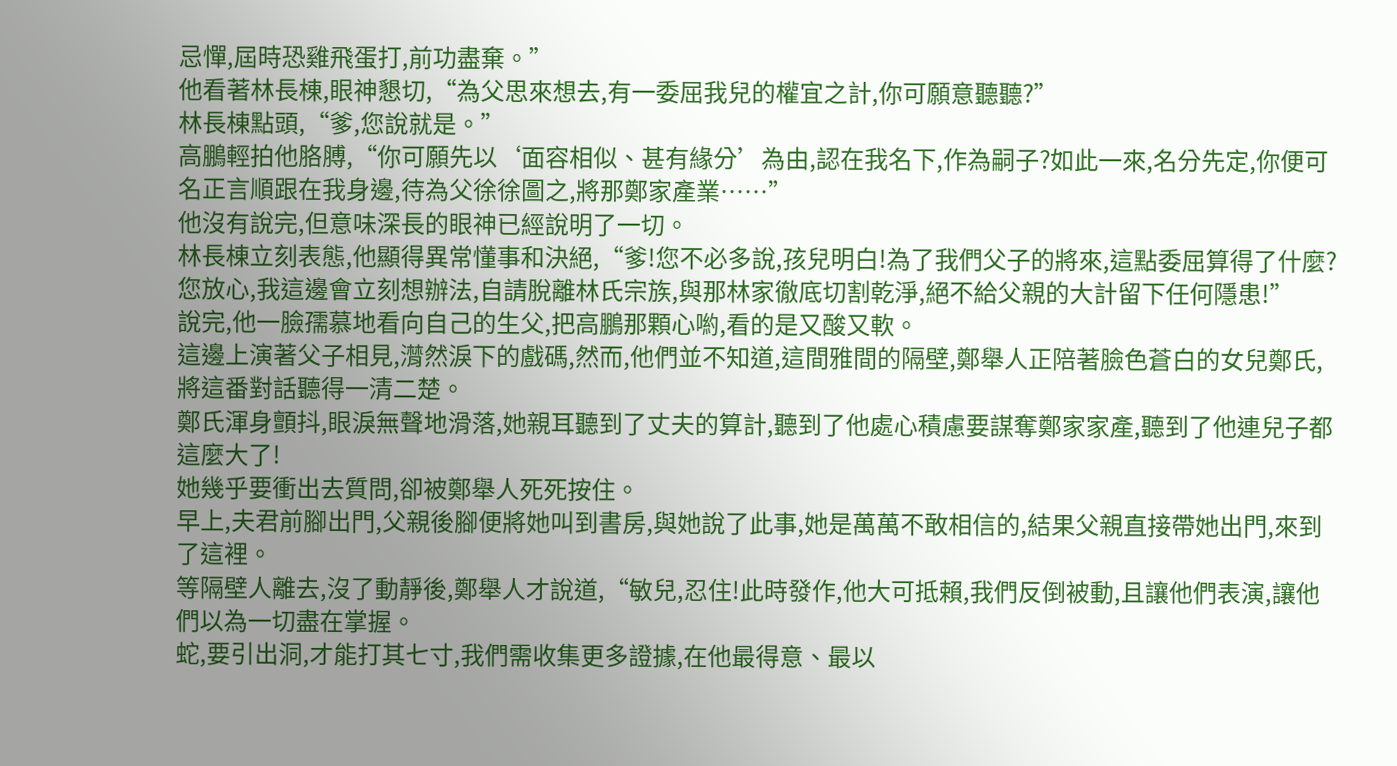忌憚,屆時恐雞飛蛋打,前功盡棄。”
他看著林長棟,眼神懇切,“為父思來想去,有一委屈我兒的權宜之計,你可願意聽聽?”
林長棟點頭,“爹,您說就是。”
高鵬輕拍他胳膊,“你可願先以‘面容相似、甚有緣分’為由,認在我名下,作為嗣子?如此一來,名分先定,你便可名正言順跟在我身邊,待為父徐徐圖之,將那鄭家產業……”
他沒有說完,但意味深長的眼神已經說明了一切。
林長棟立刻表態,他顯得異常懂事和決絕,“爹!您不必多說,孩兒明白!為了我們父子的將來,這點委屈算得了什麼?您放心,我這邊會立刻想辦法,自請脫離林氏宗族,與那林家徹底切割乾淨,絕不給父親的大計留下任何隱患!”
說完,他一臉孺慕地看向自己的生父,把高鵬那顆心喲,看的是又酸又軟。
這邊上演著父子相見,潸然淚下的戲碼,然而,他們並不知道,這間雅間的隔壁,鄭舉人正陪著臉色蒼白的女兒鄭氏,將這番對話聽得一清二楚。
鄭氏渾身顫抖,眼淚無聲地滑落,她親耳聽到了丈夫的算計,聽到了他處心積慮要謀奪鄭家家產,聽到了他連兒子都這麼大了!
她幾乎要衝出去質問,卻被鄭舉人死死按住。
早上,夫君前腳出門,父親後腳便將她叫到書房,與她說了此事,她是萬萬不敢相信的,結果父親直接帶她出門,來到了這裡。
等隔壁人離去,沒了動靜後,鄭舉人才說道,“敏兒,忍住!此時發作,他大可抵賴,我們反倒被動,且讓他們表演,讓他們以為一切盡在掌握。
蛇,要引出洞,才能打其七寸,我們需收集更多證據,在他最得意、最以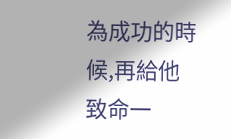為成功的時候,再給他致命一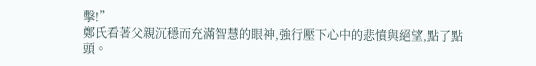擊!”
鄭氏看著父親沉穩而充滿智慧的眼神,強行壓下心中的悲憤與絕望,點了點頭。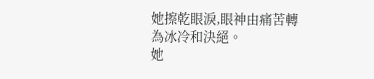她擦乾眼淚,眼神由痛苦轉為冰冷和決絕。
她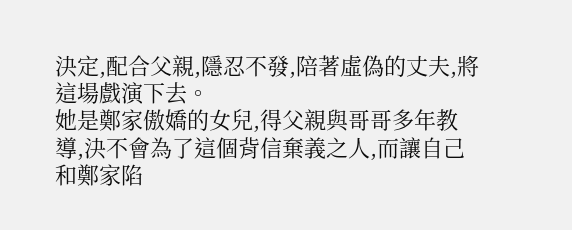決定,配合父親,隱忍不發,陪著虛偽的丈夫,將這場戲演下去。
她是鄭家傲嬌的女兒,得父親與哥哥多年教導,決不會為了這個背信棄義之人,而讓自己和鄭家陷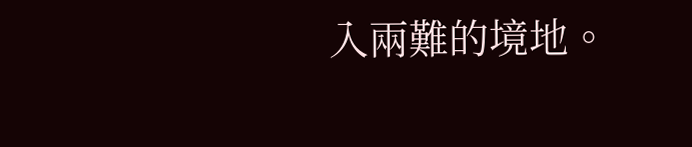入兩難的境地。